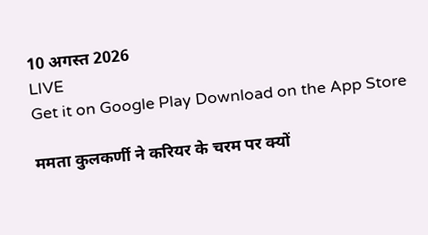10 अगस्त 2026
LIVE
Get it on Google Play Download on the App Store

ममता कुलकर्णी ने करियर के चरम पर क्यों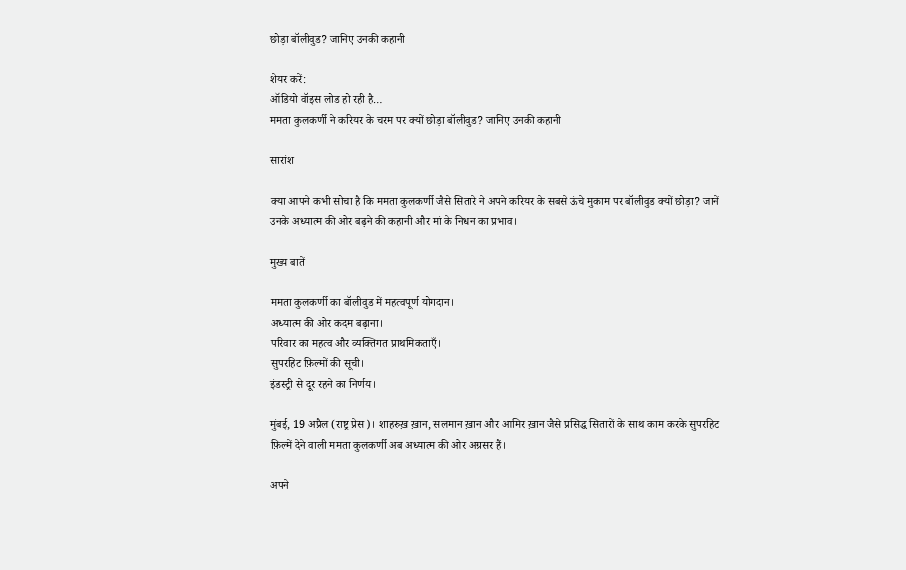छोड़ा बॉलीवुड? जानिए उनकी कहानी

शेयर करें:
ऑडियो वॉइस लोड हो रही है…
ममता कुलकर्णी ने करियर के चरम पर क्यों छोड़ा बॉलीवुड? जानिए उनकी कहानी

सारांश

क्या आपने कभी सोचा है कि ममता कुलकर्णी जैसे सितारे ने अपने करियर के सबसे ऊंचे मुकाम पर बॉलीवुड क्यों छोड़ा? जानें उनके अध्यात्म की ओर बढ़ने की कहानी और मां के निधन का प्रभाव।

मुख्य बातें

ममता कुलकर्णी का बॉलीवुड में महत्वपूर्ण योगदान।
अध्यात्म की ओर कदम बढ़ाना।
परिवार का महत्व और व्यक्तिगत प्राथमिकताएँ।
सुपरहिट फ़िल्मों की सूची।
इंडस्ट्री से दूर रहने का निर्णय।

मुंबई, 19 अप्रैल (राष्ट्र प्रेस)। शाहरुख़ ख़ान, सलमान ख़ान और आमिर ख़ान जैसे प्रसिद्ध सितारों के साथ काम करके सुपरहिट फ़िल्में देने वाली ममता कुलकर्णी अब अध्यात्म की ओर अग्रसर हैं।

अपने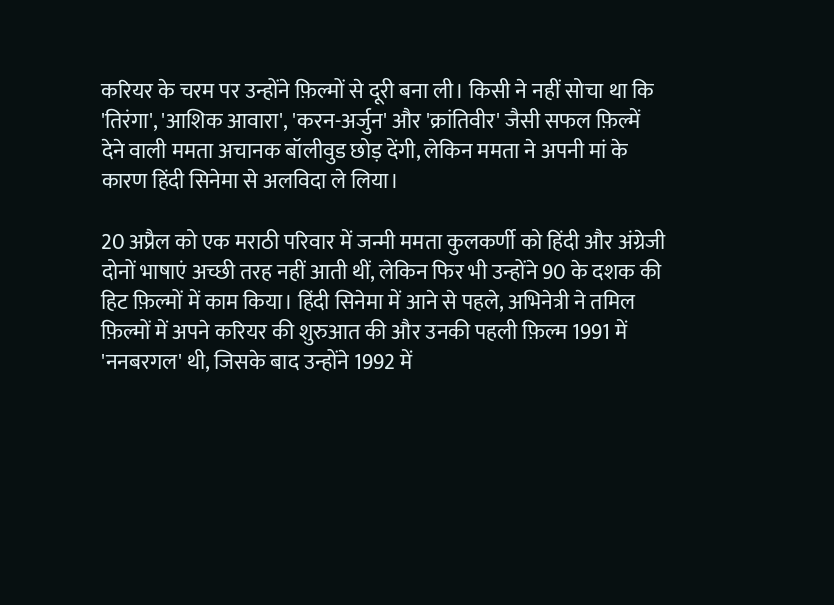करियर के चरम पर उन्होंने फ़िल्मों से दूरी बना ली। किसी ने नहीं सोचा था कि 'तिरंगा', 'आशिक आवारा', 'करन-अर्जुन' और 'क्रांतिवीर' जैसी सफल फ़िल्में देने वाली ममता अचानक बॉलीवुड छोड़ देंगी, लेकिन ममता ने अपनी मां के कारण हिंदी सिनेमा से अलविदा ले लिया।

20 अप्रैल को एक मराठी परिवार में जन्मी ममता कुलकर्णी को हिंदी और अंग्रेजी दोनों भाषाएं अच्छी तरह नहीं आती थीं, लेकिन फिर भी उन्होंने 90 के दशक की हिट फ़िल्मों में काम किया। हिंदी सिनेमा में आने से पहले, अभिनेत्री ने तमिल फ़िल्मों में अपने करियर की शुरुआत की और उनकी पहली फ़िल्म 1991 में 'ननबरगल' थी, जिसके बाद उन्होंने 1992 में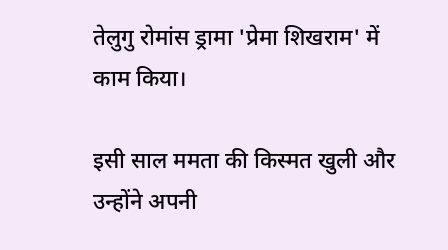तेलुगु रोमांस ड्रामा 'प्रेमा शिखराम' में काम किया।

इसी साल ममता की किस्मत खुली और उन्होंने अपनी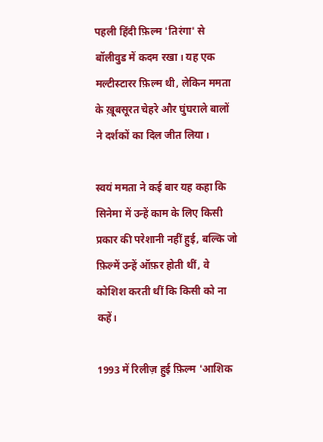पहली हिंदी फ़िल्म 'तिरंगा' से बॉलीवुड में कदम रखा। यह एक मल्टीस्टारर फ़िल्म थी, लेकिन ममता के ख़ूबसूरत चेहरे और घुंघराले बालों ने दर्शकों का दिल जीत लिया।

स्वयं ममता ने कई बार यह कहा कि सिनेमा में उन्हें काम के लिए किसी प्रकार की परेशानी नहीं हुई, बल्कि जो फ़िल्में उन्हें ऑफ़र होती थीं, वे कोशिश करती थीं कि किसी को ना कहें।

1993 में रिलीज़ हुई फ़िल्म 'आशिक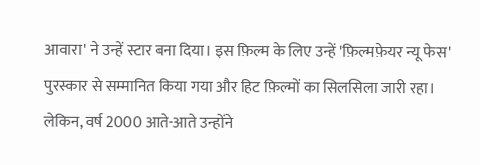आवारा' ने उन्हें स्टार बना दिया। इस फ़िल्म के लिए उन्हें 'फ़िल्मफ़ेयर न्यू फेस' पुरस्कार से सम्मानित किया गया और हिट फ़िल्मों का सिलसिला जारी रहा। लेकिन, वर्ष 2000 आते-आते उन्होंने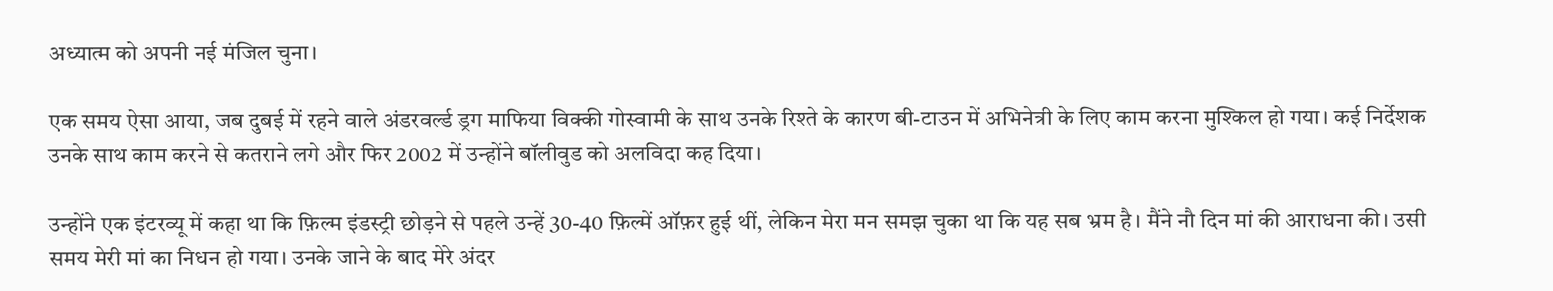अध्यात्म को अपनी नई मंजिल चुना।

एक समय ऐसा आया, जब दुबई में रहने वाले अंडरवर्ल्ड ड्रग माफिया विक्की गोस्वामी के साथ उनके रिश्ते के कारण बी-टाउन में अभिनेत्री के लिए काम करना मुश्किल हो गया। कई निर्देशक उनके साथ काम करने से कतराने लगे और फिर 2002 में उन्होंने बॉलीवुड को अलविदा कह दिया।

उन्होंने एक इंटरव्यू में कहा था कि फ़िल्म इंडस्ट्री छोड़ने से पहले उन्हें 30-40 फ़िल्में ऑफ़र हुई थीं, लेकिन मेरा मन समझ चुका था कि यह सब भ्रम है। मैंने नौ दिन मां की आराधना की। उसी समय मेरी मां का निधन हो गया। उनके जाने के बाद मेरे अंदर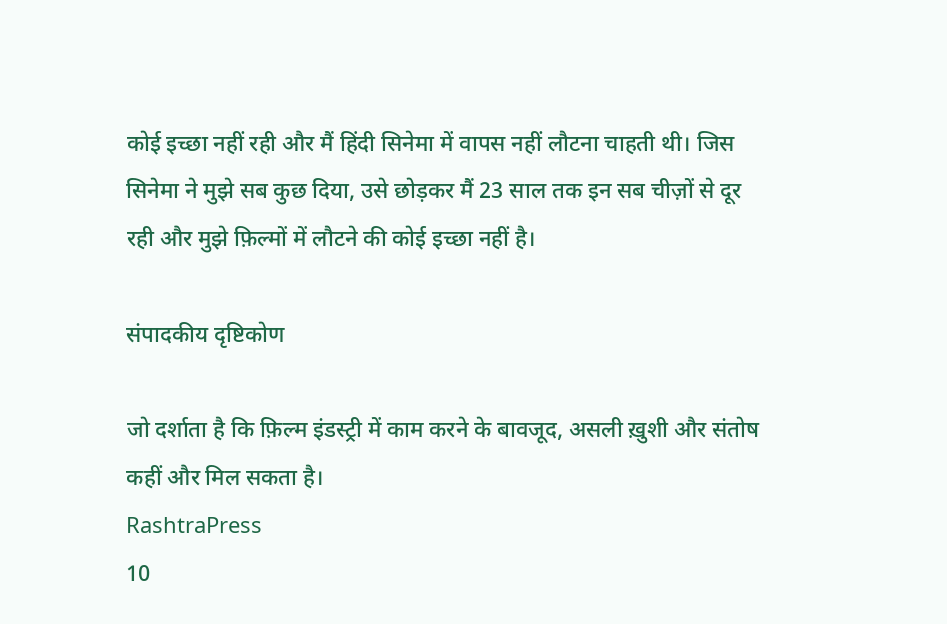कोई इच्छा नहीं रही और मैं हिंदी सिनेमा में वापस नहीं लौटना चाहती थी। जिस सिनेमा ने मुझे सब कुछ दिया, उसे छोड़कर मैं 23 साल तक इन सब चीज़ों से दूर रही और मुझे फ़िल्मों में लौटने की कोई इच्छा नहीं है।

संपादकीय दृष्टिकोण

जो दर्शाता है कि फ़िल्म इंडस्ट्री में काम करने के बावजूद, असली ख़ुशी और संतोष कहीं और मिल सकता है।
RashtraPress
10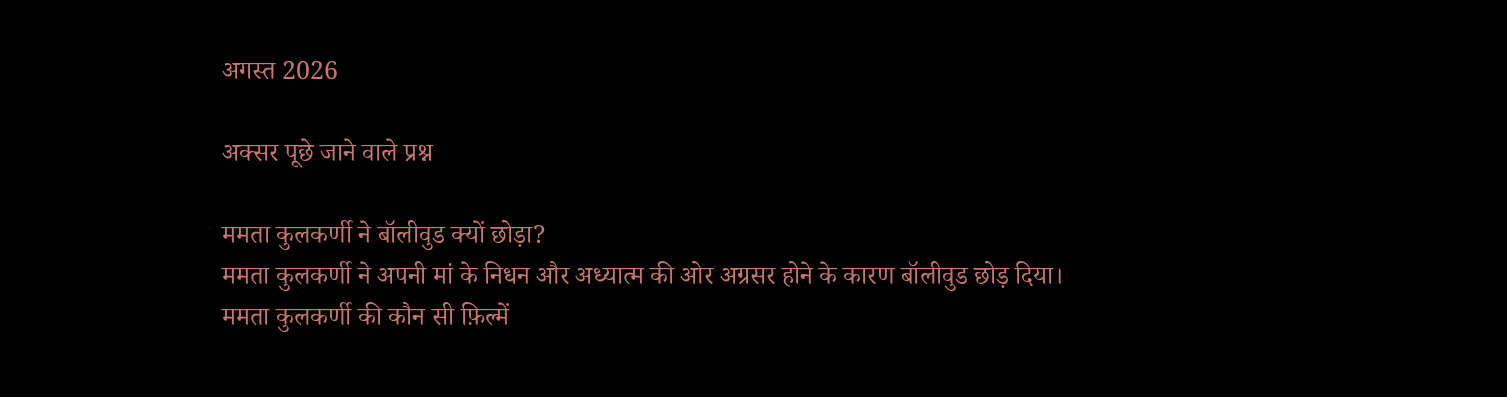अगस्त 2026

अक्सर पूछे जाने वाले प्रश्न

ममता कुलकर्णी ने बॉलीवुड क्यों छोड़ा?
ममता कुलकर्णी ने अपनी मां के निधन और अध्यात्म की ओर अग्रसर होने के कारण बॉलीवुड छोड़ दिया।
ममता कुलकर्णी की कौन सी फ़िल्में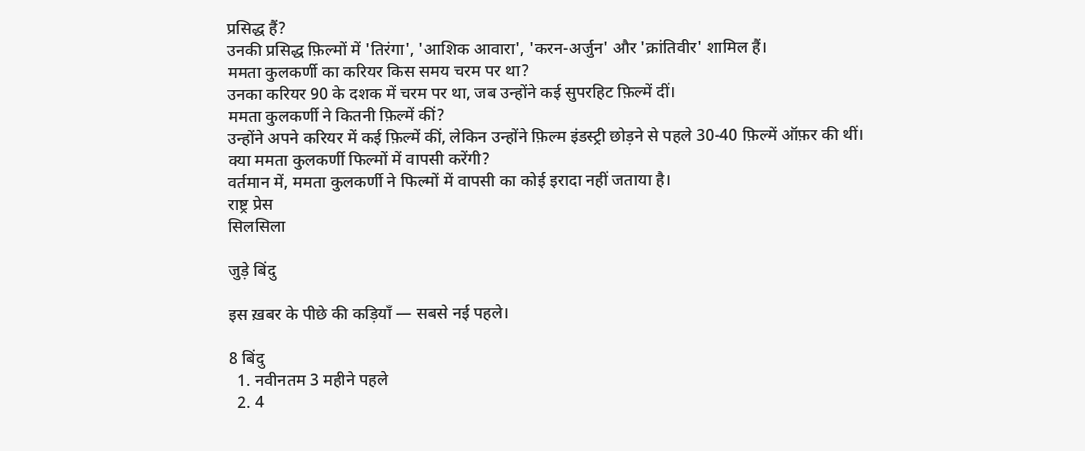प्रसिद्ध हैं?
उनकी प्रसिद्ध फ़िल्मों में 'तिरंगा', 'आशिक आवारा', 'करन-अर्जुन' और 'क्रांतिवीर' शामिल हैं।
ममता कुलकर्णी का करियर किस समय चरम पर था?
उनका करियर 90 के दशक में चरम पर था, जब उन्होंने कई सुपरहिट फ़िल्में दीं।
ममता कुलकर्णी ने कितनी फ़िल्में कीं?
उन्होंने अपने करियर में कई फ़िल्में कीं, लेकिन उन्होंने फ़िल्म इंडस्ट्री छोड़ने से पहले 30-40 फ़िल्में ऑफ़र की थीं।
क्या ममता कुलकर्णी फिल्मों में वापसी करेंगी?
वर्तमान में, ममता कुलकर्णी ने फिल्मों में वापसी का कोई इरादा नहीं जताया है।
राष्ट्र प्रेस
सिलसिला

जुड़े बिंदु

इस ख़बर के पीछे की कड़ियाँ — सबसे नई पहले।

8 बिंदु
  1. नवीनतम 3 महीने पहले
  2. 4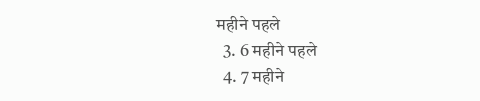महीने पहले
  3. 6 महीने पहले
  4. 7 महीने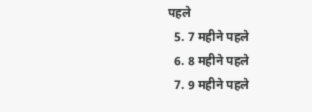पहले
  5. 7 महीने पहले
  6. 8 महीने पहले
  7. 9 महीने पहले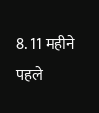8. 11 महीने पहले